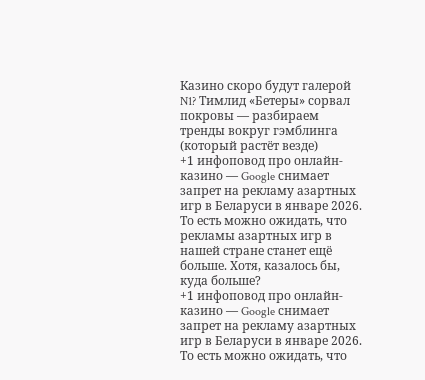Казино скоро будут галерой N1? Тимлид «Бетеры» сорвал покровы — разбираем тренды вокруг гэмблинга (который растёт везде)
+1 инфоповод про онлайн-казино — Google снимает запрет на рекламу азартных игр в Беларуси в январе 2026. То есть можно ожидать, что рекламы азартных игр в нашей стране станет ещё больше. Хотя, казалось бы, куда больше?
+1 инфоповод про онлайн-казино — Google снимает запрет на рекламу азартных игр в Беларуси в январе 2026. То есть можно ожидать, что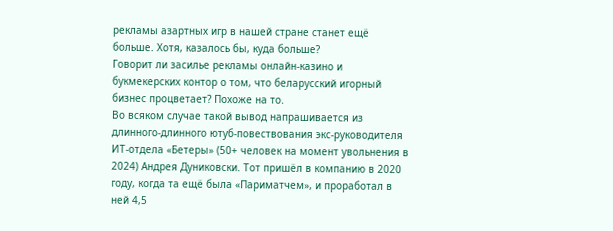рекламы азартных игр в нашей стране станет ещё больше. Хотя, казалось бы, куда больше?
Говорит ли засилье рекламы онлайн-казино и букмекерских контор о том, что беларусский игорный бизнес процветает? Похоже на то.
Во всяком случае такой вывод напрашивается из длинного-длинного ютуб-повествования экс-руководителя ИТ-отдела «Бетеры» (50+ человек на момент увольнения в 2024) Андрея Дуниковски. Тот пришёл в компанию в 2020 году, когда та ещё была «Париматчем», и проработал в ней 4,5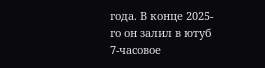года. В конце 2025-го он залил в ютуб 7-часовое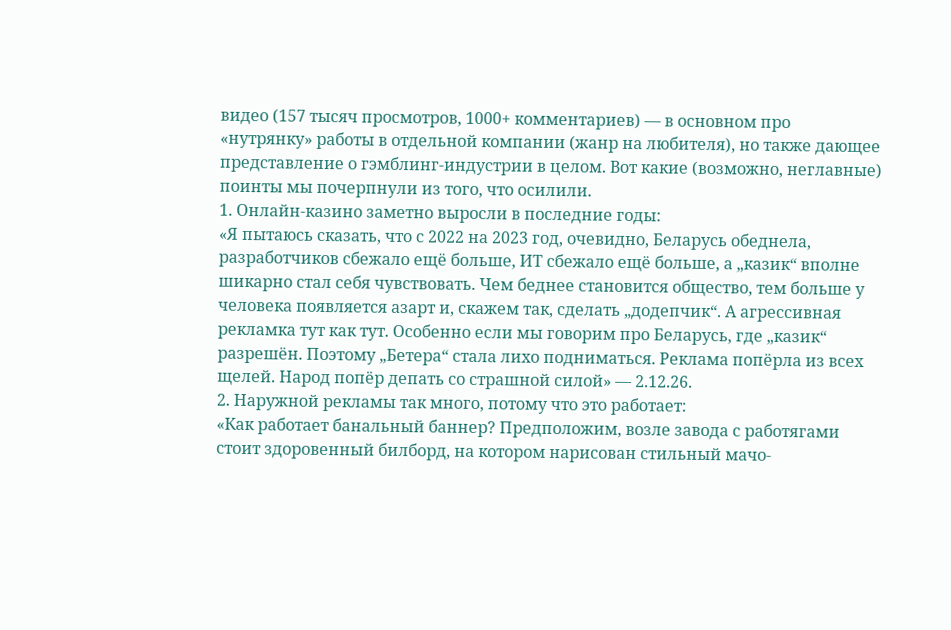видео (157 тысяч просмотров, 1000+ комментариев) — в основном про «нутрянку» работы в отдельной компании (жанр на любителя), но также дающее представление о гэмблинг-индустрии в целом. Вот какие (возможно, неглавные) поинты мы почерпнули из того, что осилили.
1. Онлайн-казино заметно выросли в последние годы:
«Я пытаюсь сказать, что с 2022 на 2023 год, очевидно, Беларусь обеднела, разработчиков сбежало ещё больше, ИТ сбежало ещё больше, а „казик“ вполне шикарно стал себя чувствовать. Чем беднее становится общество, тем больше у человека появляется азарт и, скажем так, сделать „додепчик“. А агрессивная рекламка тут как тут. Особенно если мы говорим про Беларусь, где „казик“ разрешён. Поэтому „Бетера“ стала лихо подниматься. Реклама попёрла из всех щелей. Народ попёр депать со страшной силой» — 2.12.26.
2. Наружной рекламы так много, потому что это работает:
«Как работает банальный баннер? Предположим, возле завода с работягами стоит здоровенный билборд, на котором нарисован стильный мачо-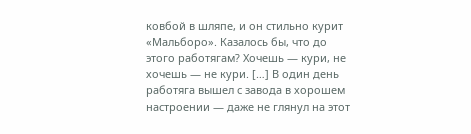ковбой в шляпе, и он стильно курит «Мальборо». Казалось бы, что до этого работягам? Хочешь — кури, не хочешь — не кури. […] В один день работяга вышел с завода в хорошем настроении — даже не глянул на этот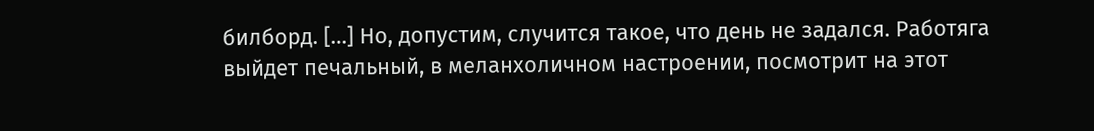билборд. […] Но, допустим, случится такое, что день не задался. Работяга выйдет печальный, в меланхоличном настроении, посмотрит на этот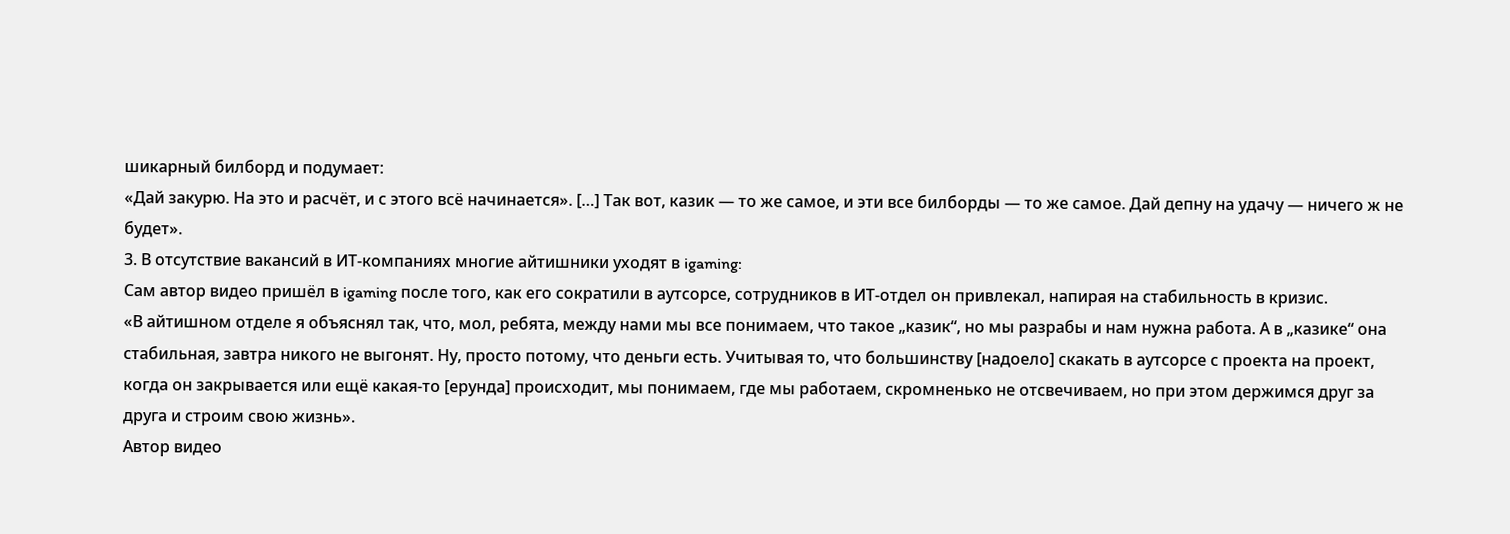шикарный билборд и подумает:
«Дай закурю. На это и расчёт, и с этого всё начинается». […] Так вот, казик — то же самое, и эти все билборды — то же самое. Дай депну на удачу — ничего ж не будет».
3. В отсутствие вакансий в ИТ-компаниях многие айтишники уходят в igaming:
Сам автор видео пришёл в igaming после того, как его сократили в аутсорсе, сотрудников в ИТ-отдел он привлекал, напирая на стабильность в кризис.
«В айтишном отделе я объяснял так, что, мол, ребята, между нами мы все понимаем, что такое „казик“, но мы разрабы и нам нужна работа. А в „казике“ она стабильная, завтра никого не выгонят. Ну, просто потому, что деньги есть. Учитывая то, что большинству [надоело] скакать в аутсорсе с проекта на проект, когда он закрывается или ещё какая-то [ерунда] происходит, мы понимаем, где мы работаем, скромненько не отсвечиваем, но при этом держимся друг за друга и строим свою жизнь».
Автор видео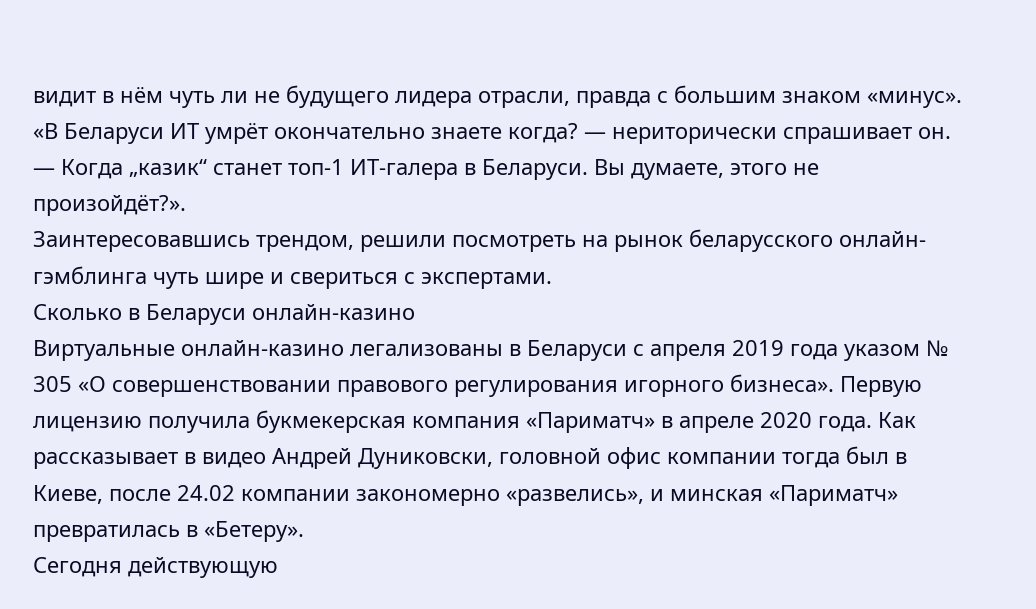видит в нём чуть ли не будущего лидера отрасли, правда с большим знаком «минус».
«В Беларуси ИТ умрёт окончательно знаете когда? — нериторически спрашивает он. — Когда „казик“ станет топ-1 ИТ-галера в Беларуси. Вы думаете, этого не произойдёт?».
Заинтересовавшись трендом, решили посмотреть на рынок беларусского онлайн-гэмблинга чуть шире и свериться с экспертами.
Сколько в Беларуси онлайн-казино
Виртуальные онлайн-казино легализованы в Беларуси с апреля 2019 года указом № 305 «О совершенствовании правового регулирования игорного бизнеса». Первую лицензию получила букмекерская компания «Париматч» в апреле 2020 года. Как рассказывает в видео Андрей Дуниковски, головной офис компании тогда был в Киеве, после 24.02 компании закономерно «развелись», и минская «Париматч» превратилась в «Бетеру».
Сегодня действующую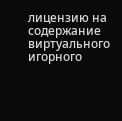лицензию на содержание виртуального игорного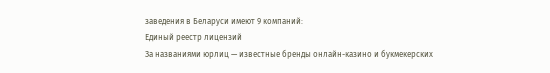заведения в Беларуси имеют 9 компаний:
Единый реестр лицензий
За названиями юрлиц — известные бренды онлайн-казино и букмекерских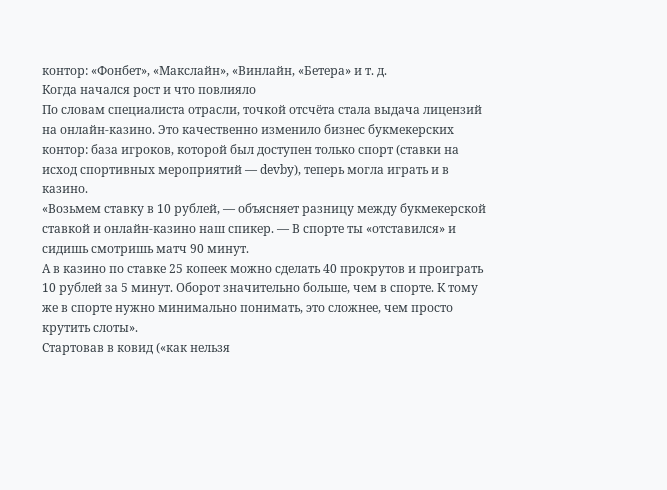контор: «Фонбет», «Макслайн», «Винлайн, «Бетера» и т. д.
Когда начался рост и что повлияло
По словам специалиста отрасли, точкой отсчёта стала выдача лицензий на онлайн-казино. Это качественно изменило бизнес букмекерских контор: база игроков, которой был доступен только спорт (ставки на исход спортивных мероприятий — devby), теперь могла играть и в казино.
«Возьмем ставку в 10 рублей, — объясняет разницу между букмекерской ставкой и онлайн-казино наш спикер. — В спорте ты «отставился» и сидишь смотришь матч 90 минут.
А в казино по ставке 25 копеек можно сделать 40 прокрутов и проиграть 10 рублей за 5 минут. Оборот значительно больше, чем в спорте. К тому же в спорте нужно минимально понимать, это сложнее, чем просто крутить слоты».
Стартовав в ковид («как нельзя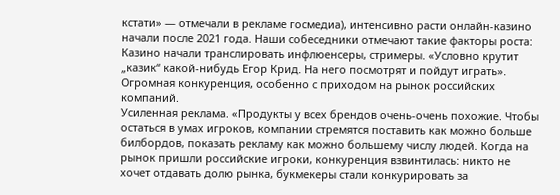кстати» — отмечали в рекламе госмедиа), интенсивно расти онлайн-казино начали после 2021 года. Наши собеседники отмечают такие факторы роста:
Казино начали транслировать инфлюенсеры, стримеры. «Условно крутит „казик“ какой-нибудь Егор Крид. На него посмотрят и пойдут играть».
Огромная конкуренция, особенно с приходом на рынок российских компаний.
Усиленная реклама. «Продукты у всех брендов очень-очень похожие. Чтобы остаться в умах игроков, компании стремятся поставить как можно больше билбордов, показать рекламу как можно большему числу людей. Когда на рынок пришли российские игроки, конкуренция взвинтилась: никто не хочет отдавать долю рынка, букмекеры стали конкурировать за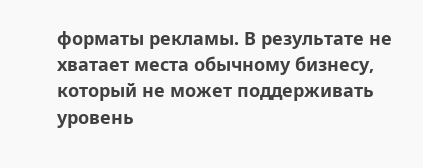форматы рекламы. В результате не хватает места обычному бизнесу, который не может поддерживать уровень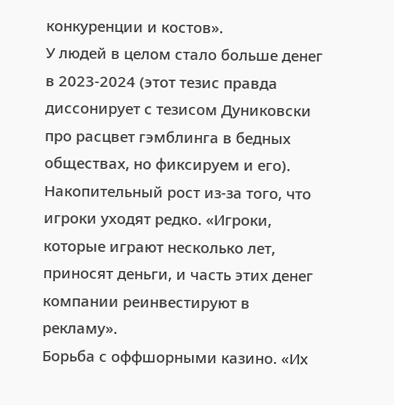конкуренции и костов».
У людей в целом стало больше денег в 2023-2024 (этот тезис правда диссонирует с тезисом Дуниковски про расцвет гэмблинга в бедных обществах, но фиксируем и его).
Накопительный рост из-за того, что игроки уходят редко. «Игроки, которые играют несколько лет, приносят деньги, и часть этих денег компании реинвестируют в рекламу».
Борьба с оффшорными казино. «Их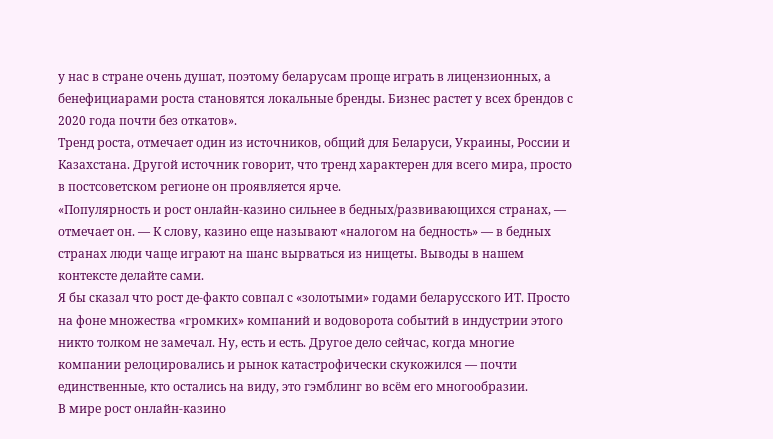у нас в стране очень душат, поэтому беларусам проще играть в лицензионных, а бенефициарами роста становятся локальные бренды. Бизнес растет у всех брендов с 2020 года почти без откатов».
Тренд роста, отмечает один из источников, общий для Беларуси, Украины, России и Казахстана. Другой источник говорит, что тренд характерен для всего мира, просто в постсоветском регионе он проявляется ярче.
«Популярность и рост онлайн‑казино сильнее в бедных/развивающихся странах, — отмечает он. — К слову, казино еще называют «налогом на бедность» — в бедных странах люди чаще играют на шанс вырваться из нищеты. Выводы в нашем контексте делайте сами.
Я бы сказал что рост де-факто совпал с «золотыми» годами беларусского ИТ. Просто на фоне множества «громких» компаний и водоворота событий в индустрии этого никто толком не замечал. Ну, есть и есть. Другое дело сейчас, когда многие компании релоцировались и рынок катастрофически скукожился — почти единственные, кто остались на виду, это гэмблинг во всём его многообразии.
В мире рост онлайн-казино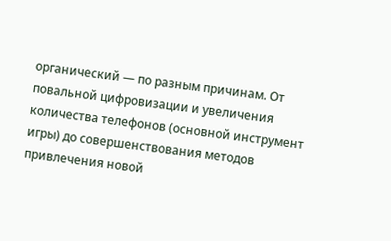органический — по разным причинам. От повальной цифровизации и увеличения количества телефонов (основной инструмент игры) до совершенствования методов привлечения новой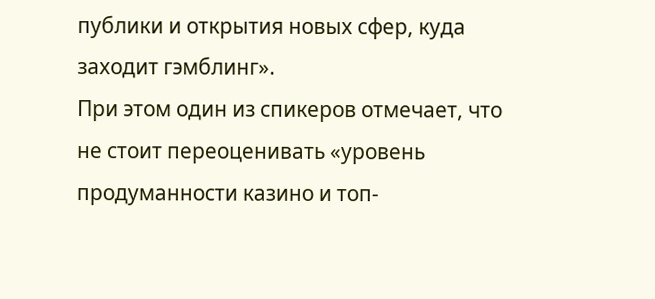публики и открытия новых сфер, куда заходит гэмблинг».
При этом один из спикеров отмечает, что не стоит переоценивать «уровень продуманности казино и топ-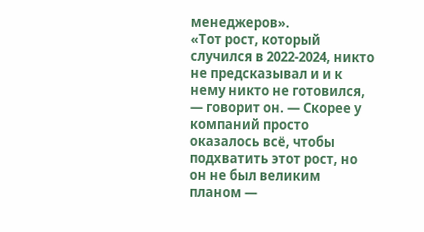менеджеров».
«Тот рост, который случился в 2022-2024, никто не предсказывал и и к нему никто не готовился, — говорит он. — Скорее у компаний просто оказалось всё, чтобы подхватить этот рост, но он не был великим планом —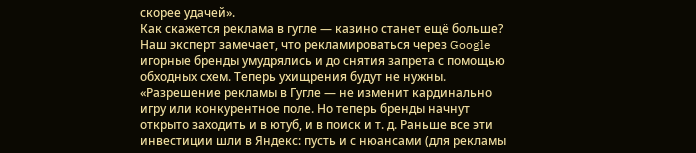скорее удачей».
Как скажется реклама в гугле — казино станет ещё больше?
Наш эксперт замечает, что рекламироваться через Google игорные бренды умудрялись и до снятия запрета с помощью обходных схем. Теперь ухищрения будут не нужны.
«Разрешение рекламы в Гугле — не изменит кардинально игру или конкурентное поле. Но теперь бренды начнут открыто заходить и в ютуб, и в поиск и т. д. Раньше все эти инвестиции шли в Яндекс: пусть и с нюансами (для рекламы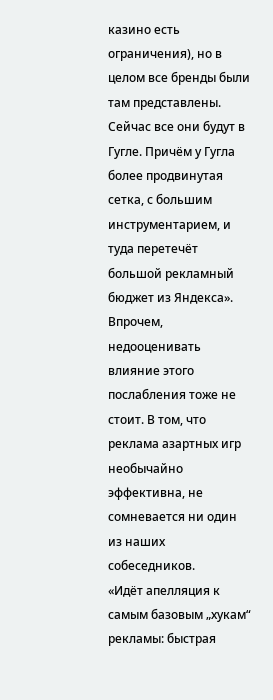казино есть ограничения), но в целом все бренды были там представлены. Сейчас все они будут в Гугле. Причём у Гугла более продвинутая сетка, с большим инструментарием, и туда перетечёт большой рекламный бюджет из Яндекса».
Впрочем, недооценивать влияние этого послабления тоже не стоит. В том, что реклама азартных игр необычайно эффективна, не сомневается ни один из наших собеседников.
«Идёт апелляция к самым базовым „хукам“ рекламы: быстрая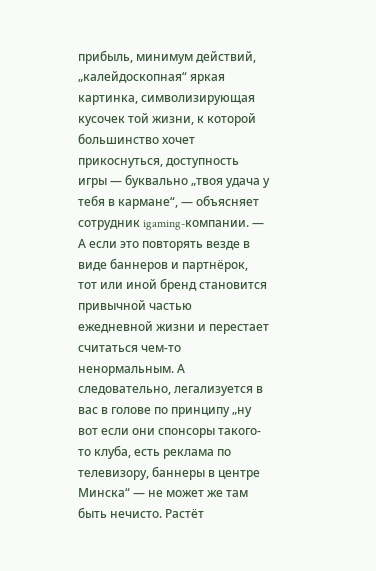прибыль, минимум действий, „калейдоскопная“ яркая картинка, символизирующая кусочек той жизни, к которой большинство хочет прикоснуться, доступность игры — буквально „твоя удача у тебя в кармане“, — объясняет сотрудник igaming-компании. — А если это повторять везде в виде баннеров и партнёрок, тот или иной бренд становится привычной частью ежедневной жизни и перестает считаться чем-то ненормальным. А следовательно, легализуется в вас в голове по принципу „ну вот если они спонсоры такого-то клуба, есть реклама по телевизору, баннеры в центре Минска“ — не может же там быть нечисто. Растёт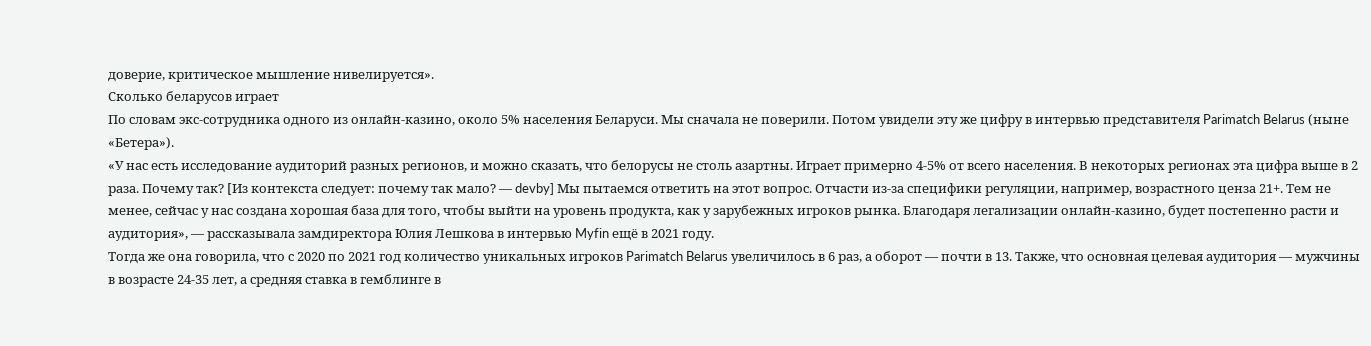доверие, критическое мышление нивелируется».
Сколько беларусов играет
По словам экс-сотрудника одного из онлайн-казино, около 5% населения Беларуси. Мы сначала не поверили. Потом увидели эту же цифру в интервью представителя Parimatch Belarus (ныне «Бетера»).
«У нас есть исследование аудиторий разных регионов, и можно сказать, что белорусы не столь азартны. Играет примерно 4-5% от всего населения. В некоторых регионах эта цифра выше в 2 раза. Почему так? [Из контекста следует: почему так мало? — devby] Мы пытаемся ответить на этот вопрос. Отчасти из-за специфики регуляции, например, возрастного ценза 21+. Тем не менее, сейчас у нас создана хорошая база для того, чтобы выйти на уровень продукта, как у зарубежных игроков рынка. Благодаря легализации онлайн-казино, будет постепенно расти и аудитория», — рассказывала замдиректора Юлия Лешкова в интервью Myfin ещё в 2021 году.
Тогда же она говорила, что с 2020 по 2021 год количество уникальных игроков Parimatch Belarus увеличилось в 6 раз, а оборот — почти в 13. Также, что основная целевая аудитория — мужчины в возрасте 24-35 лет, а средняя ставка в гемблинге в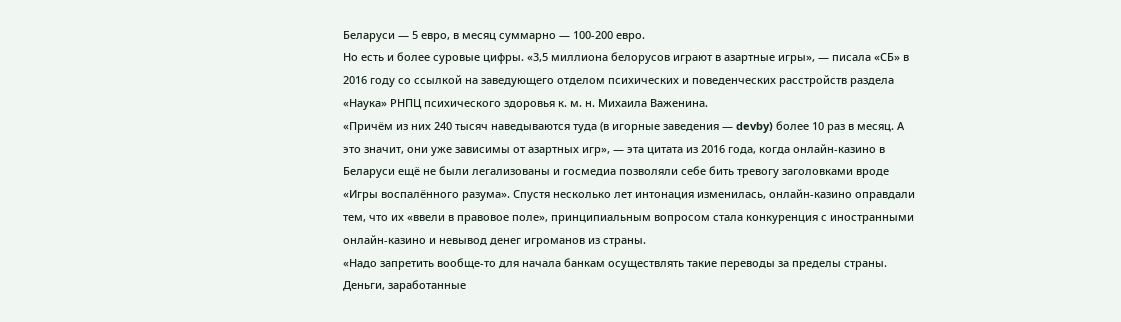Беларуси — 5 евро, в месяц суммарно — 100-200 евро.
Но есть и более суровые цифры. «3,5 миллиона белорусов играют в азартные игры», — писала «СБ» в 2016 году со ссылкой на заведующего отделом психических и поведенческих расстройств раздела «Наука» РНПЦ психического здоровья к. м. н. Михаила Важенина.
«Причём из них 240 тысяч наведываются туда (в игорные заведения — devby) более 10 раз в месяц. А это значит, они уже зависимы от азартных игр», — эта цитата из 2016 года, когда онлайн-казино в Беларуси ещё не были легализованы и госмедиа позволяли себе бить тревогу заголовками вроде «Игры воспалённого разума». Спустя несколько лет интонация изменилась, онлайн-казино оправдали тем, что их «ввели в правовое поле», принципиальным вопросом стала конкуренция с иностранными онлайн-казино и невывод денег игроманов из страны.
«Надо запретить вообще-то для начала банкам осуществлять такие переводы за пределы страны. Деньги, заработанные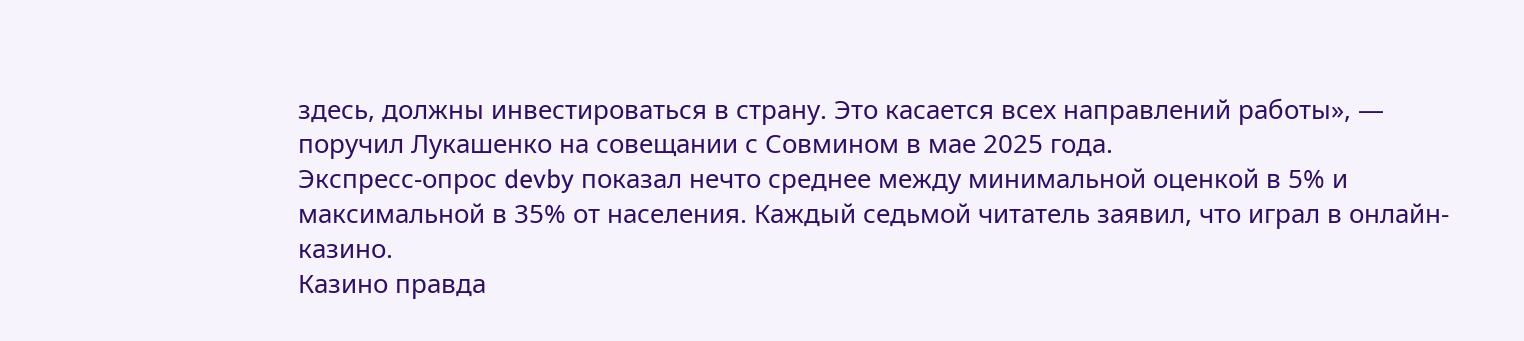здесь, должны инвестироваться в страну. Это касается всех направлений работы», — поручил Лукашенко на совещании с Совмином в мае 2025 года.
Экспресс-опрос devby показал нечто среднее между минимальной оценкой в 5% и максимальной в 35% от населения. Каждый седьмой читатель заявил, что играл в онлайн-казино.
Казино правда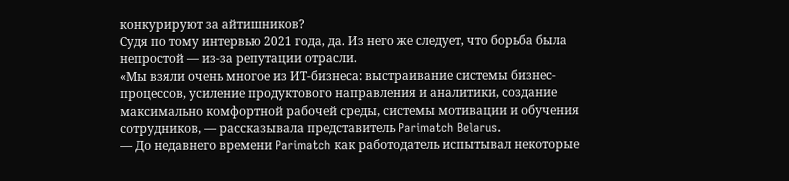конкурируют за айтишников?
Судя по тому интервью 2021 года, да. Из него же следует, что борьба была непростой — из-за репутации отрасли.
«Мы взяли очень многое из ИT-бизнеса: выстраивание системы бизнес-процессов, усиление продуктового направления и аналитики, создание максимально комфортной рабочей среды, системы мотивации и обучения сотрудников, — рассказывала представитель Parimatch Belarus.
— До недавнего времени Parimatch как работодатель испытывал некоторые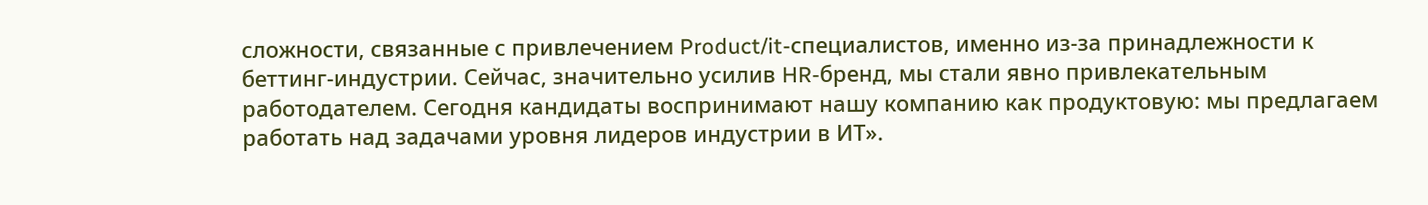сложности, связанные с привлечением Product/it-специалистов, именно из-за принадлежности к беттинг-индустрии. Сейчас, значительно усилив HR-бренд, мы стали явно привлекательным работодателем. Сегодня кандидаты воспринимают нашу компанию как продуктовую: мы предлагаем работать над задачами уровня лидеров индустрии в ИT».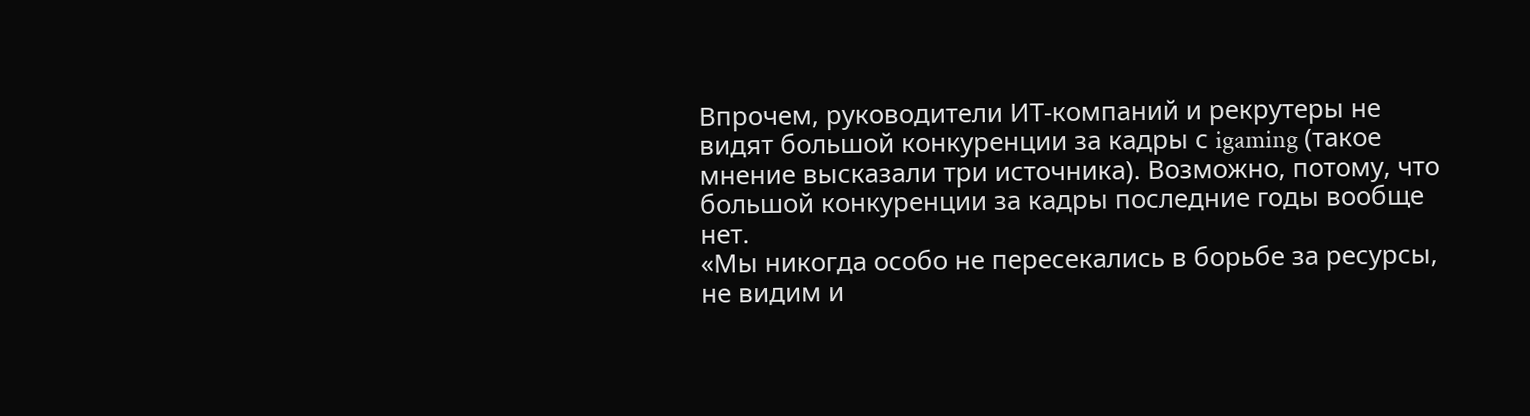Впрочем, руководители ИТ-компаний и рекрутеры не видят большой конкуренции за кадры с igaming (такое мнение высказали три источника). Возможно, потому, что большой конкуренции за кадры последние годы вообще нет.
«Мы никогда особо не пересекались в борьбе за ресурсы, не видим и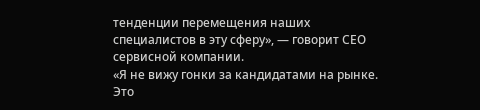тенденции перемещения наших специалистов в эту сферу», — говорит СЕО сервисной компании.
«Я не вижу гонки за кандидатами на рынке. Это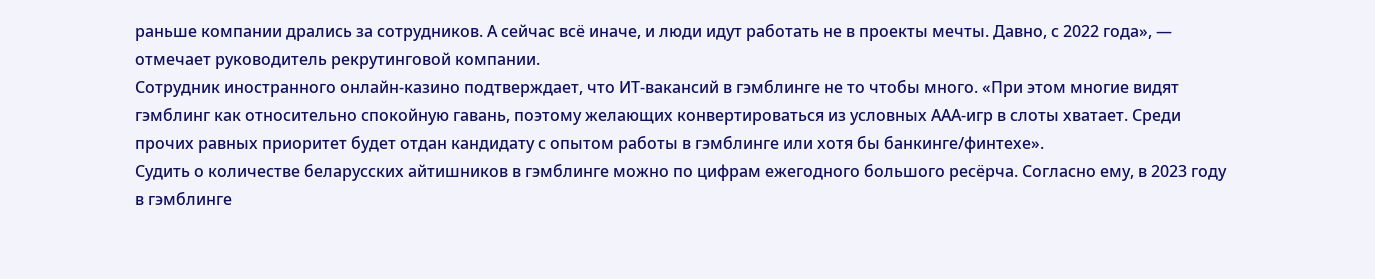раньше компании дрались за сотрудников. А сейчас всё иначе, и люди идут работать не в проекты мечты. Давно, с 2022 года», — отмечает руководитель рекрутинговой компании.
Сотрудник иностранного онлайн-казино подтверждает, что ИТ-вакансий в гэмблинге не то чтобы много. «При этом многие видят гэмблинг как относительно спокойную гавань, поэтому желающих конвертироваться из условных ААА-игр в слоты хватает. Среди прочих равных приоритет будет отдан кандидату с опытом работы в гэмблинге или хотя бы банкинге/финтехе».
Судить о количестве беларусских айтишников в гэмблинге можно по цифрам ежегодного большого ресёрча. Согласно ему, в 2023 году в гэмблинге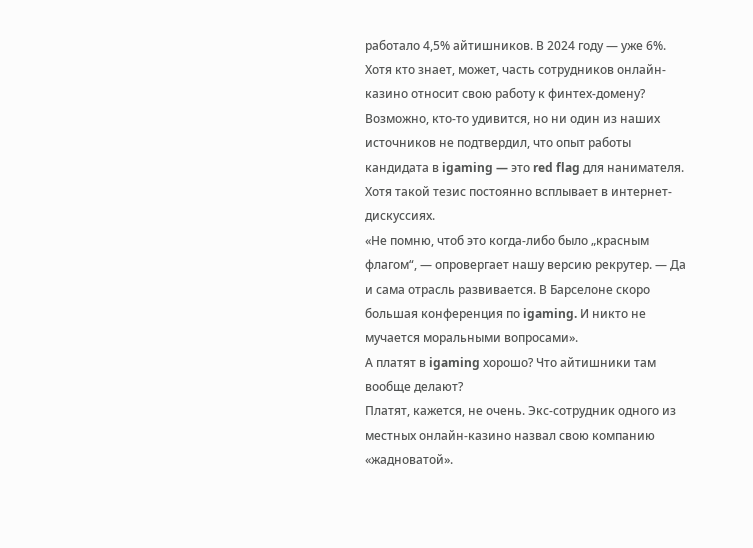работало 4,5% айтишников. В 2024 году — уже 6%. Хотя кто знает, может, часть сотрудников онлайн-казино относит свою работу к финтех-домену?
Возможно, кто-то удивится, но ни один из наших источников не подтвердил, что опыт работы кандидата в igaming — это red flag для нанимателя. Хотя такой тезис постоянно всплывает в интернет-дискуссиях.
«Не помню, чтоб это когда-либо было „красным флагом“, — опровергает нашу версию рекрутер. — Да и сама отрасль развивается. В Барселоне скоро большая конференция по igaming. И никто не мучается моральными вопросами».
А платят в igaming хорошо? Что айтишники там вообще делают?
Платят, кажется, не очень. Экс-сотрудник одного из местных онлайн-казино назвал свою компанию «жадноватой».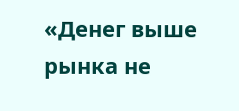«Денег выше рынка не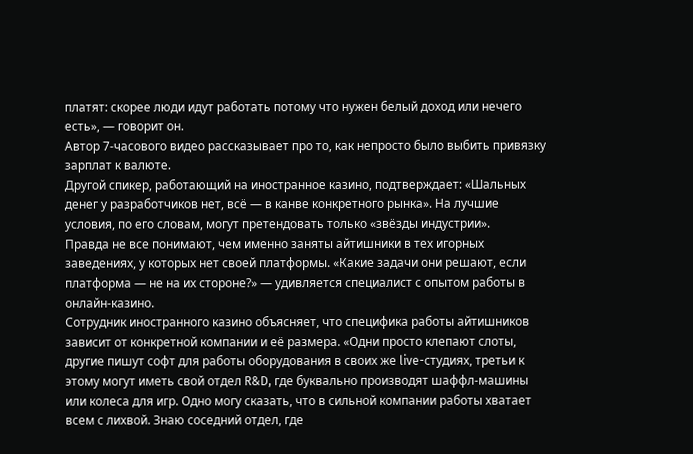платят: скорее люди идут работать потому что нужен белый доход или нечего есть», — говорит он.
Автор 7-часового видео рассказывает про то, как непросто было выбить привязку зарплат к валюте.
Другой спикер, работающий на иностранное казино, подтверждает: «Шальных денег у разработчиков нет, всё — в канве конкретного рынка». На лучшие условия, по его словам, могут претендовать только «звёзды индустрии».
Правда не все понимают, чем именно заняты айтишники в тех игорных заведениях, у которых нет своей платформы. «Какие задачи они решают, если платформа — не на их стороне?» — удивляется специалист с опытом работы в онлайн-казино.
Сотрудник иностранного казино объясняет, что специфика работы айтишников зависит от конкретной компании и её размера. «Одни просто клепают слоты, другие пишут софт для работы оборудования в своих же live-студиях, третьи к этому могут иметь свой отдел R&D, где буквально производят шаффл-машины или колеса для игр. Одно могу сказать, что в сильной компании работы хватает всем с лихвой. Знаю соседний отдел, где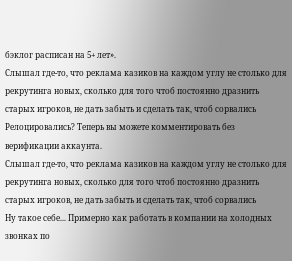бэклог расписан на 5+ лет».
Слышал где-то, что реклама казиков на каждом углу не столько для рекрутинга новых, сколько для того чтоб постоянно дразнить старых игроков, не дать забыть и сделать так, чтоб сорвались
Релоцировались? Теперь вы можете комментировать без верификации аккаунта.
Слышал где-то, что реклама казиков на каждом углу не столько для рекрутинга новых, сколько для того чтоб постоянно дразнить старых игроков, не дать забыть и сделать так, чтоб сорвались
Ну такое себе... Примерно как работать в компании на холодных звонках по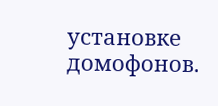установке домофонов.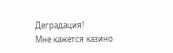Деградация!
Мне кажется казино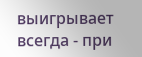выигрывает всегда - при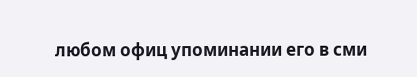любом офиц упоминании его в сми